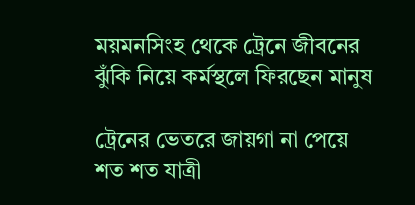ময়মনসিংহ থেকে ট্রেনে জীবনের ঝুঁকি নিয়ে কর্মস্থলে ফিরছেন মানুষ

ট্রেনের ভেতরে জায়গা না পেয়ে শত শত যাত্রী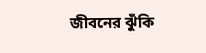জীবনের ঝুঁকি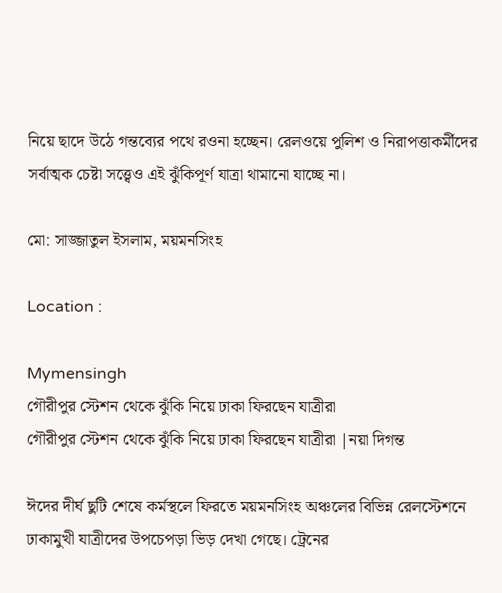নিয়ে ছাদে উঠে গন্তব্যের পথে রওনা হচ্ছেন। রেলওয়ে পুলিশ ও নিরাপত্তাকর্মীদের সর্বাত্মক চেষ্টা সত্ত্বেও এই ঝুঁকিপূর্ণ যাত্রা থামানো যাচ্ছে না।

মো: সাজ্জাতুল ইসলাম, ময়মনসিংহ

Location :

Mymensingh
গৌরীপুর স্টেশন থেকে ঝুঁকি নিয়ে ঢাকা ফিরছেন যাত্রীরা
গৌরীপুর স্টেশন থেকে ঝুঁকি নিয়ে ঢাকা ফিরছেন যাত্রীরা |নয়া দিগন্ত

ঈদের দীর্ঘ ছুটি শেষে কর্মস্থলে ফিরতে ময়মনসিংহ অঞ্চলের বিভিন্ন রেলস্টেশনে ঢাকামুখী যাত্রীদের উপচেপড়া ভিড় দেখা গেছে। ট্রেনের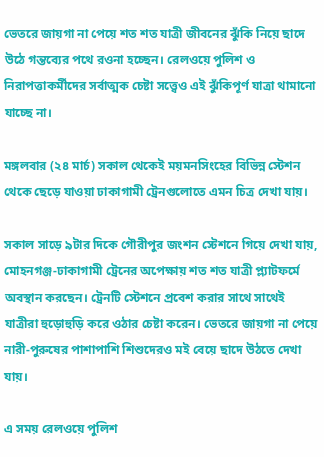ভেতরে জায়গা না পেয়ে শত শত যাত্রী জীবনের ঝুঁকি নিয়ে ছাদে উঠে গন্তব্যের পথে রওনা হচ্ছেন। রেলওয়ে পুলিশ ও নিরাপত্তাকর্মীদের সর্বাত্মক চেষ্টা সত্ত্বেও এই ঝুঁকিপূর্ণ যাত্রা থামানো যাচ্ছে না।

মঙ্গলবার (২৪ মার্চ) সকাল থেকেই ময়মনসিংহের বিভিন্ন স্টেশন থেকে ছেড়ে যাওয়া ঢাকাগামী ট্রেনগুলোতে এমন চিত্র দেখা যায়।

সকাল সাড়ে ৯টার দিকে গৌরীপুর জংশন স্টেশনে গিয়ে দেখা যায়, মোহনগঞ্জ-ঢাকাগামী ট্রেনের অপেক্ষায় শত শত যাত্রী প্ল্যাটফর্মে অবস্থান করছেন। ট্রেনটি স্টেশনে প্রবেশ করার সাথে সাথেই যাত্রীরা হুড়োহুড়ি করে ওঠার চেষ্টা করেন। ভেতরে জায়গা না পেয়ে নারী-পুরুষের পাশাপাশি শিশুদেরও মই বেয়ে ছাদে উঠতে দেখা যায়।

এ সময় রেলওয়ে পুলিশ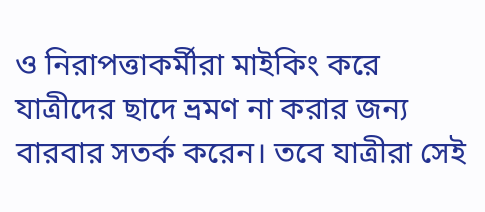ও নিরাপত্তাকর্মীরা মাইকিং করে যাত্রীদের ছাদে ভ্রমণ না করার জন্য বারবার সতর্ক করেন। তবে যাত্রীরা সেই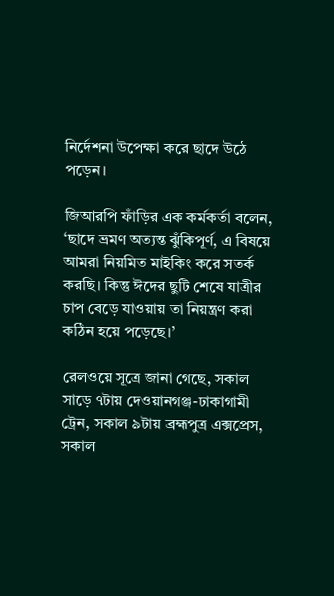নির্দেশনা উপেক্ষা করে ছাদে উঠে পড়েন।

জিআরপি ফাঁড়ির এক কর্মকর্তা বলেন, ‘ছাদে ভ্রমণ অত্যন্ত ঝুঁকিপূর্ণ, এ বিষয়ে আমরা নিয়মিত মাইকিং করে সতর্ক করছি। কিন্তু ঈদের ছুটি শেষে যাত্রীর চাপ বেড়ে যাওয়ায় তা নিয়ন্ত্রণ করা কঠিন হয়ে পড়েছে।’

রেলওয়ে সূত্রে জানা গেছে, সকাল সাড়ে ৭টায় দেওয়ানগঞ্জ-ঢাকাগামী ট্রেন, সকাল ৯টায় ব্রহ্মপুত্র এক্সপ্রেস, সকাল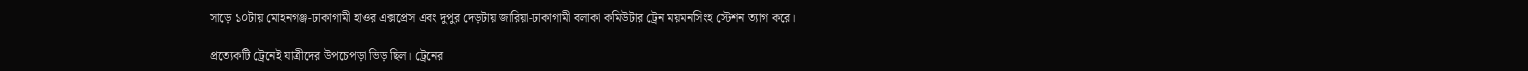সাড়ে ১০টায় মোহনগঞ্জ-ঢাকাগামী হাওর এক্সপ্রেস এবং দুপুর দেড়টায় জারিয়া-ঢাকাগামী বলাকা কমিউটার ট্রেন ময়মনসিংহ স্টেশন ত্যাগ করে।

প্রত্যেকটি ট্রেনেই যাত্রীদের উপচেপড়া ভিড় ছিল। ট্রেনের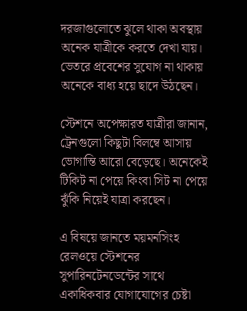দরজাগুলোতে ঝুলে থাকা অবস্থায় অনেক যাত্রীকে করতে দেখা যায়। ভেতরে প্রবেশের সুযোগ না থাকায় অনেকে বাধ্য হয়ে ছাদে উঠছেন।

স্টেশনে অপেক্ষারত যাত্রীরা জানান, ট্রেনগুলো কিছুটা বিলম্বে আসায় ভোগান্তি আরো বেড়েছে। অনেকেই টিকিট না পেয়ে কিংবা সিট না পেয়ে ঝুঁকি নিয়েই যাত্রা করছেন।

এ বিষয়ে জানতে ময়মনসিংহ রেলওয়ে স্টেশনের সুপারিনটেনডেন্টের সাথে একাধিকবার যোগাযোগের চেষ্টা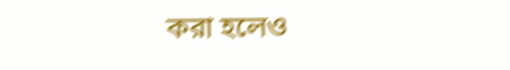করা হলেও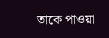তাকে পাওয়া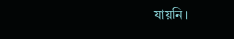যায়নি।